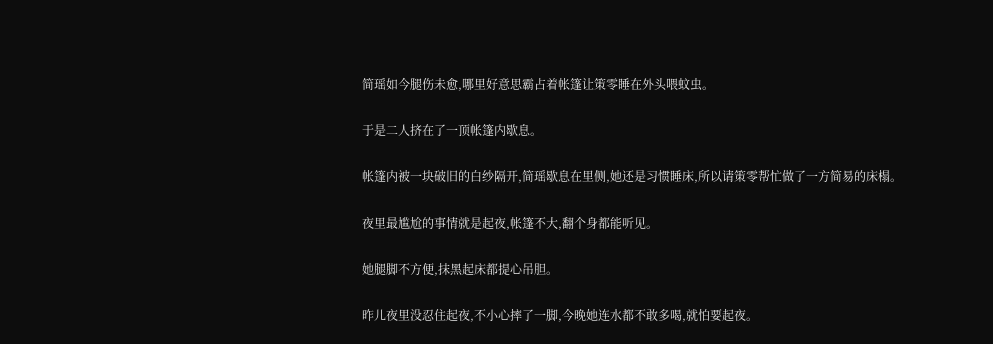简瑶如今腿伤未愈,哪里好意思霸占着帐篷让策零睡在外头喂蚊虫。

于是二人挤在了一顶帐篷内歇息。

帐篷内被一块破旧的白纱隔开,简瑶歇息在里侧,她还是习惯睡床,所以请策零帮忙做了一方简易的床榻。

夜里最尴尬的事情就是起夜,帐篷不大,翻个身都能听见。

她腿脚不方便,抹黑起床都提心吊胆。

昨儿夜里没忍住起夜,不小心摔了一脚,今晚她连水都不敢多喝,就怕要起夜。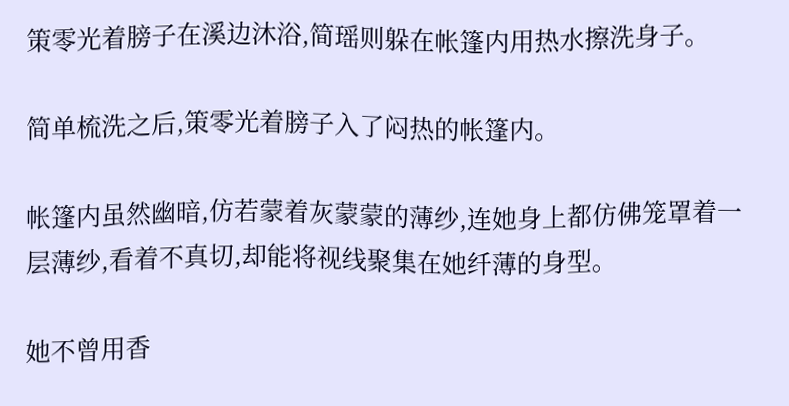策零光着膀子在溪边沐浴,简瑶则躲在帐篷内用热水擦洗身子。

简单梳洗之后,策零光着膀子入了闷热的帐篷内。

帐篷内虽然幽暗,仿若蒙着灰蒙蒙的薄纱,连她身上都仿佛笼罩着一层薄纱,看着不真切,却能将视线聚集在她纤薄的身型。

她不曾用香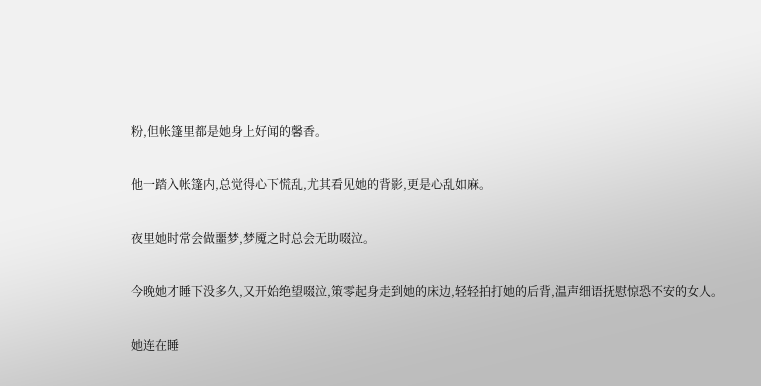粉,但帐篷里都是她身上好闻的馨香。

他一踏入帐篷内,总觉得心下慌乱,尤其看见她的背影,更是心乱如麻。

夜里她时常会做噩梦,梦魇之时总会无助啜泣。

今晚她才睡下没多久,又开始绝望啜泣,策零起身走到她的床边,轻轻拍打她的后背,温声细语抚慰惊恐不安的女人。

她连在睡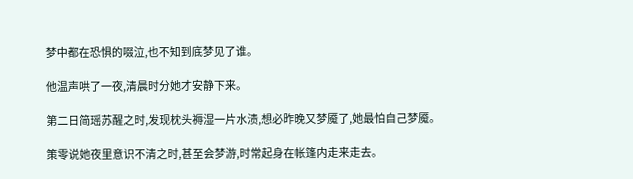梦中都在恐惧的啜泣,也不知到底梦见了谁。

他温声哄了一夜,清晨时分她才安静下来。

第二日简瑶苏醒之时,发现枕头褥湿一片水渍,想必昨晚又梦魇了,她最怕自己梦魇。

策零说她夜里意识不清之时,甚至会梦游,时常起身在帐篷内走来走去。